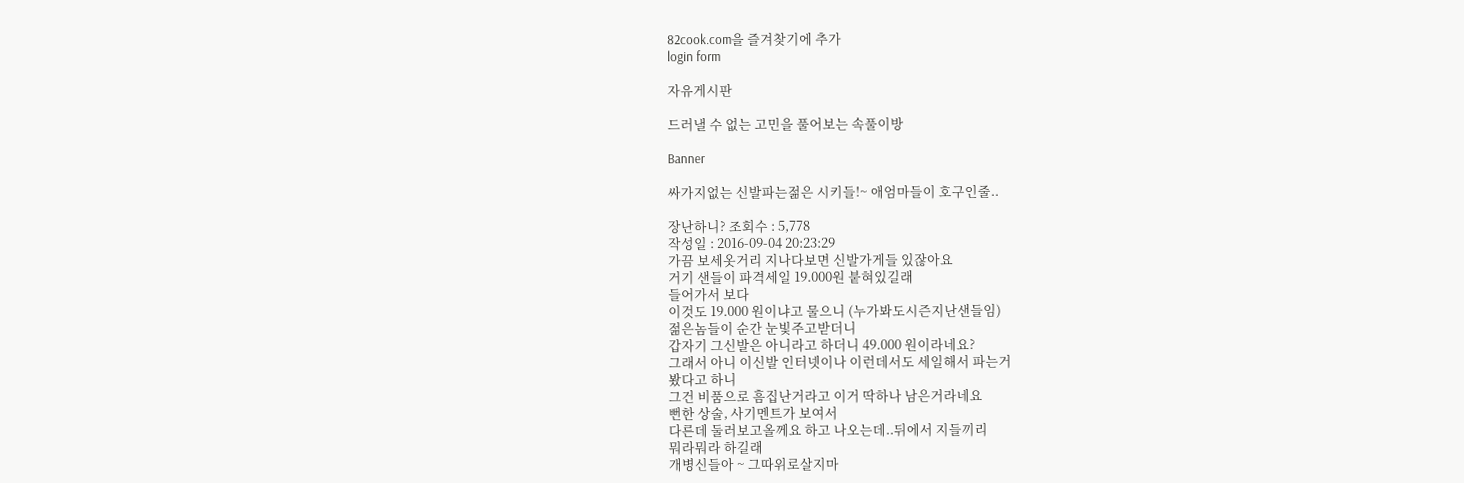82cook.com을 즐겨찾기에 추가
login form

자유게시판

드러낼 수 없는 고민을 풀어보는 속풀이방

Banner

싸가지없는 신발파는젊은 시키들!~ 애엄마들이 호구인줄..

장난하니? 조회수 : 5,778
작성일 : 2016-09-04 20:23:29
가끔 보세옷거리 지나다보면 신발가게들 있잖아요
거기 샌들이 파격세일 19.000원 붙혀있길래
들어가서 보다
이것도 19.000 원이냐고 물으니 (누가봐도시즌지난샌들임)
젊은놈들이 순간 눈빛주고받더니
갑자기 그신발은 아니라고 하더니 49.000 원이라네요?
그래서 아니 이신발 인터넷이나 이런데서도 세일해서 파는거
봤다고 하니
그건 비품으로 흠집난거라고 이거 딱하나 남은거라네요
뻔한 상술, 사기멘트가 보여서
다른데 둘러보고올께요 하고 나오는데..뒤에서 지들끼리
뭐라뭐라 하길래
개병신들아 ~ 그따위로살지마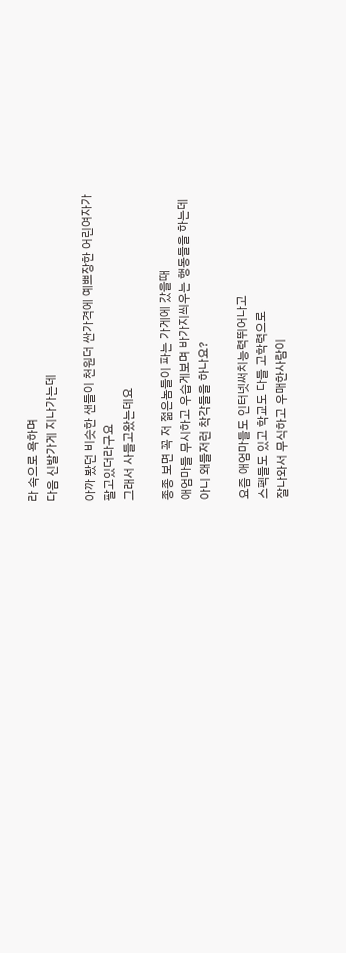라 속으로 욕하며
다음 신발가게 지나가는데

아까 봤던 비슷한 샌들이 천원더 싼가격에 예쁘장한 어린여자가
팔고있더라구요
그래서 사들고왔는데요

종종 보면 꼭 저 젊은놈들이 파는 가게에 갔을때
애엄마들 무시하고 우습게보며 바가지씌우는 행동들을 하는데
아니 왜들저런 착각들을 하나요?

요즘 애엄마들도 인터넷써치능력뛰어나고
스펙들도 있고 학교도 다들 고학력으로
잘나와서 무식하고 우매한사람이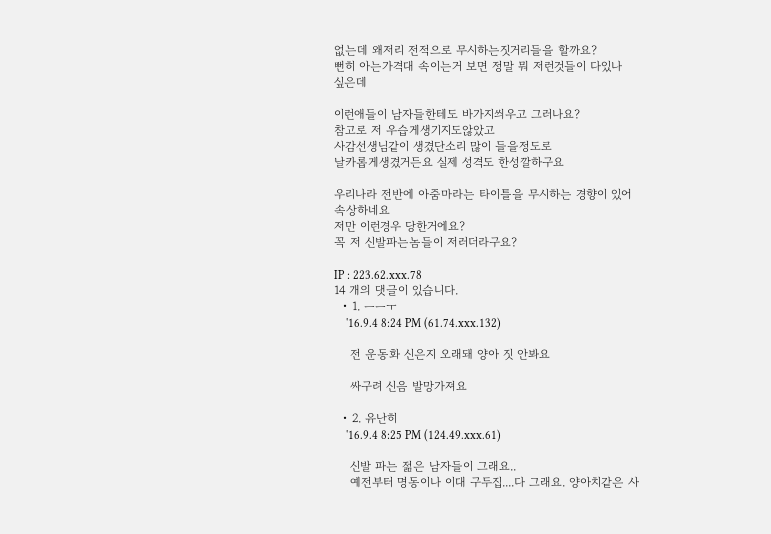없는데 왜저리 전적으로 무시하는짓거리들을 할까요?
뻔히 아는가격대 속이는거 보면 정말 뭐 저런것들이 다있나
싶은데

이런애들이 남자들한테도 바가지씌우고 그러나요?
참고로 저 우습게생기지도않았고
사감선생님같이 생겼단소리 많이 들을정도로
날카롭게생겼거든요 실제 성격도 한성깔하구요

우리나라 전반에 아줌마라는 타이틀을 무시하는 경향이 있어
속상하네요
저만 이런경우 당한거에요?
꼭 저 신발파는놈들이 저러더라구요?

IP : 223.62.xxx.78
14 개의 댓글이 있습니다.
  • 1. ㅡㅡㅜ
    '16.9.4 8:24 PM (61.74.xxx.132)

    전 운동화 신은지 오래돼 양아 짓 안봐요

    싸구려 신음 발망가져요

  • 2. 유난히
    '16.9.4 8:25 PM (124.49.xxx.61)

    신발 파는 젊은 남자들이 그래요..
    예전부터 명동이나 이대 구두집....다 그래요. 양아치같은 사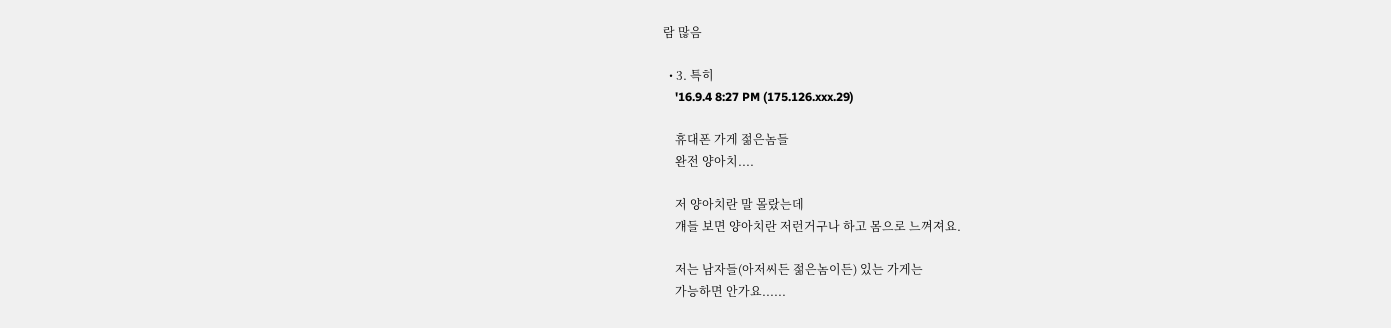람 많음

  • 3. 특히
    '16.9.4 8:27 PM (175.126.xxx.29)

    휴대폰 가게 젊은놈들
    완전 양아치....

    저 양아치란 말 몰랐는데
    걔들 보면 양아치란 저런거구나 하고 몸으로 느껴져요.

    저는 남자들(아저씨든 젊은놈이든) 있는 가게는
    가능하면 안가요......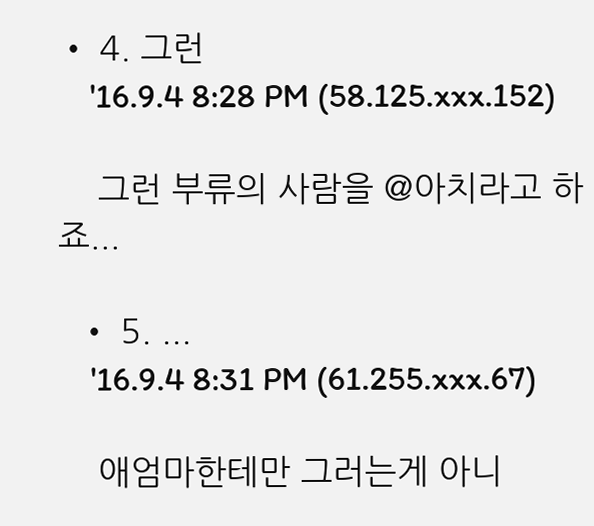• 4. 그런
    '16.9.4 8:28 PM (58.125.xxx.152)

    그런 부류의 사람을 @아치라고 하죠...

  • 5. ...
    '16.9.4 8:31 PM (61.255.xxx.67)

    애엄마한테만 그러는게 아니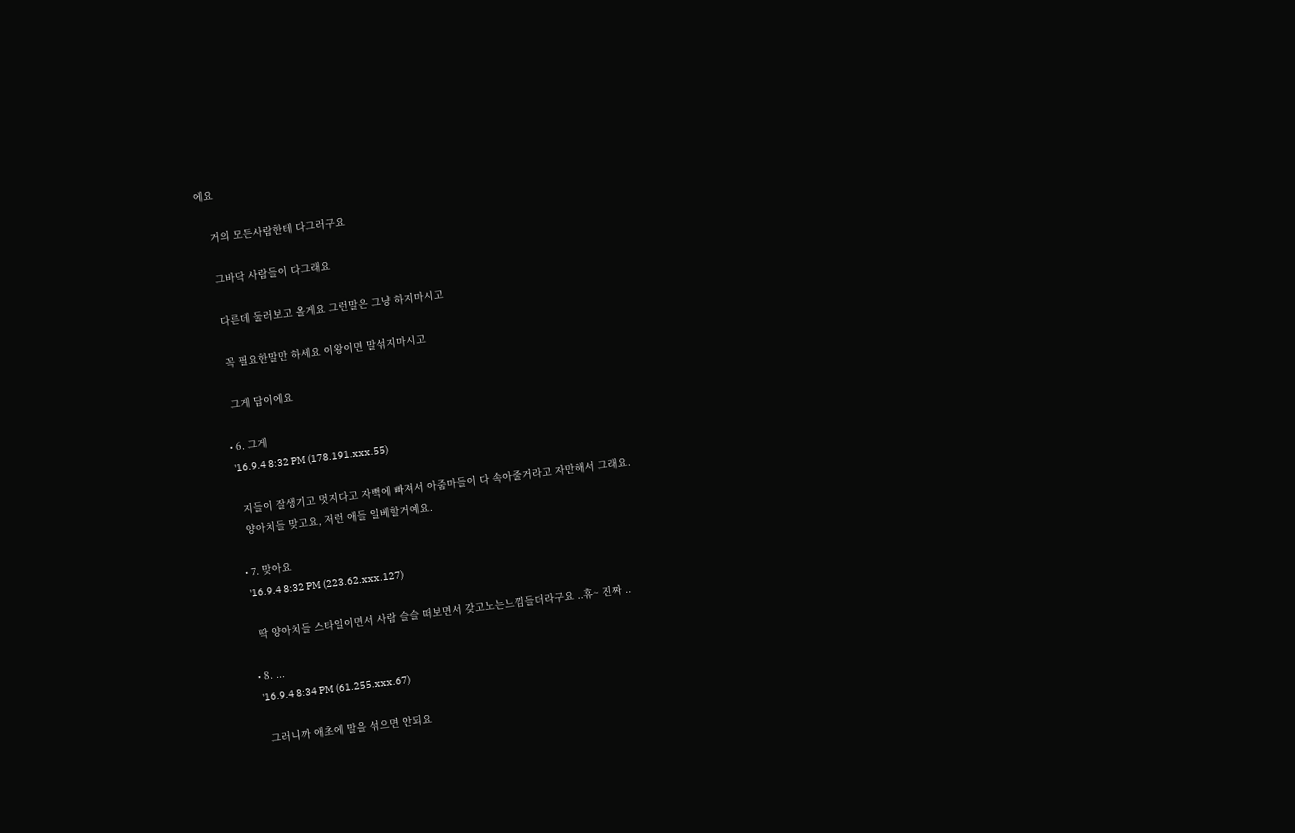에요

    거의 모든사람한테 다그러구요

    그바닥 사람들이 다그래요

    다른데 둘러보고 올게요 그런말은 그냥 하지마시고

    꼭 필요한말만 하세요 이왕이면 말섞지마시고

    그게 답이에요

  • 6. 그게
    '16.9.4 8:32 PM (178.191.xxx.55)

    지들이 잘생기고 멋지다고 자뻑에 빠져서 아줌마들이 다 속아줄거라고 자만해서 그래요.
    양아치들 맞고요, 저런 애들 일베할거예요.

  • 7. 맞아요
    '16.9.4 8:32 PM (223.62.xxx.127)

    딱 양아치들 스타일이면서 사람 슬슬 떠보면서 갖고노는느낌들더라구요 ..휴~ 진짜 ..

  • 8. ...
    '16.9.4 8:34 PM (61.255.xxx.67)

    그러니까 애초에 말을 섞으면 안되요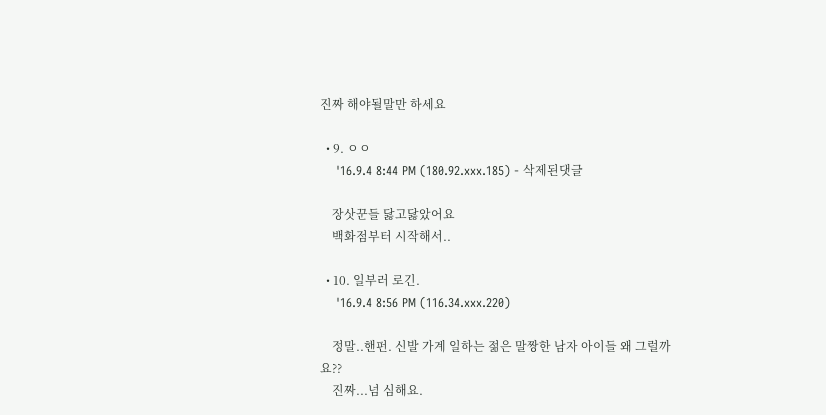진짜 해야될말만 하세요

  • 9. ㅇㅇ
    '16.9.4 8:44 PM (180.92.xxx.185) - 삭제된댓글

    장삿꾼들 닳고닳았어요
    백화점부터 시작해서..

  • 10. 일부러 로긴.
    '16.9.4 8:56 PM (116.34.xxx.220)

    정말..핸펀. 신발 가계 일하는 젊은 말짱한 남자 아이들 왜 그럴까요??
    진짜...넘 심해요.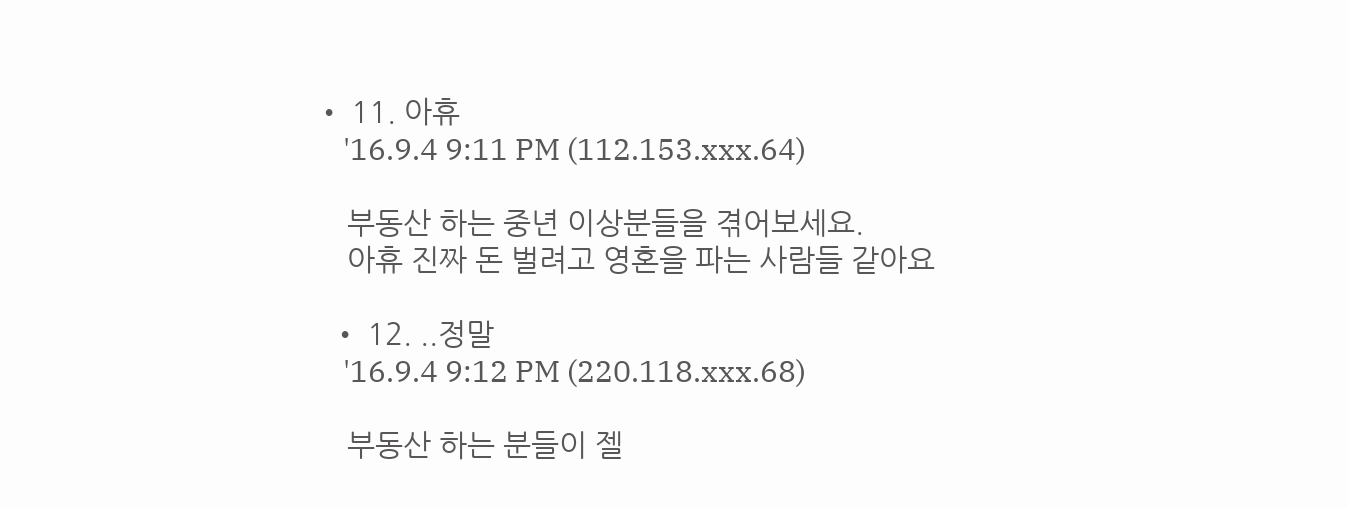• 11. 아휴
    '16.9.4 9:11 PM (112.153.xxx.64)

    부동산 하는 중년 이상분들을 겪어보세요.
    아휴 진짜 돈 벌려고 영혼을 파는 사람들 같아요

  • 12. ..정말
    '16.9.4 9:12 PM (220.118.xxx.68)

    부동산 하는 분들이 젤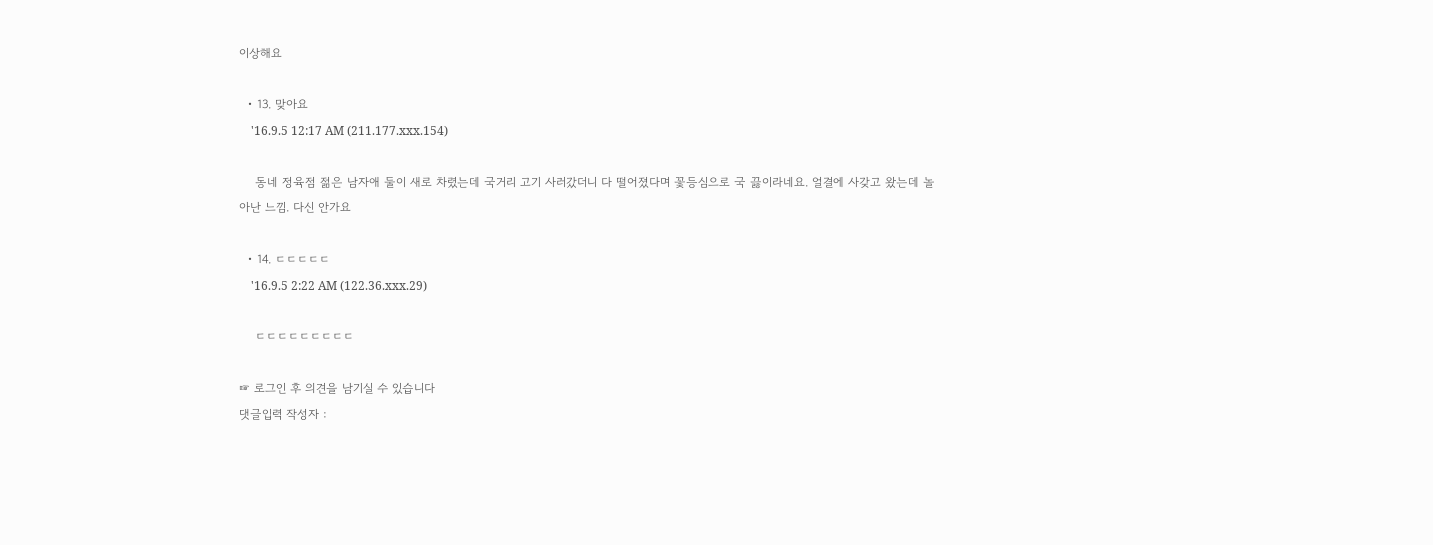이상해요

  • 13. 맞아요
    '16.9.5 12:17 AM (211.177.xxx.154)

    동네 정육점 젊은 남자애 둘이 새로 차렸는데 국거리 고기 사러갔더니 다 떨어졌다며 꽃등심으로 국 끓이라네요. 얼결에 사갖고 왔는데 놀아난 느낌. 다신 안가요

  • 14. ㄷㄷㄷㄷㄷ
    '16.9.5 2:22 AM (122.36.xxx.29)

    ㄷㄷㄷㄷㄷㄷㄷㄷㄷ

☞ 로그인 후 의견을 남기실 수 있습니다
댓글입력 작성자 :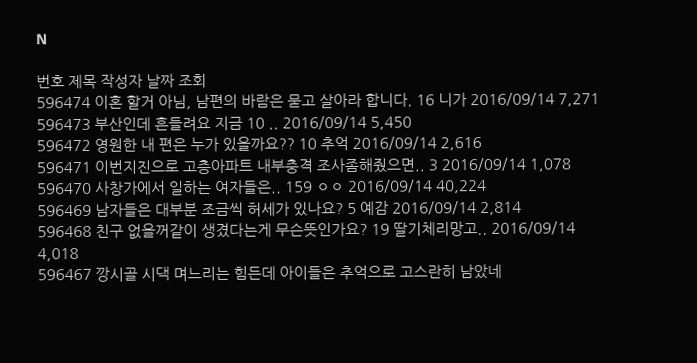N

번호 제목 작성자 날짜 조회
596474 이혼 할거 아님, 남편의 바람은 묻고 살아라 합니다. 16 니가 2016/09/14 7,271
596473 부산인데 흔들려요 지금 10 .. 2016/09/14 5,450
596472 영원한 내 편은 누가 있을까요?? 10 추억 2016/09/14 2,616
596471 이번지진으로 고층아파트 내부충격 조사좀해줬으면.. 3 2016/09/14 1,078
596470 사창가에서 일하는 여자들은.. 159 ㅇㅇ 2016/09/14 40,224
596469 남자들은 대부분 조금씩 허세가 있나요? 5 예감 2016/09/14 2,814
596468 친구 없을꺼같이 생겼다는게 무슨뜻인가요? 19 딸기체리망고.. 2016/09/14 4,018
596467 깡시골 시댁 며느리는 힘든데 아이들은 추억으로 고스란히 남았네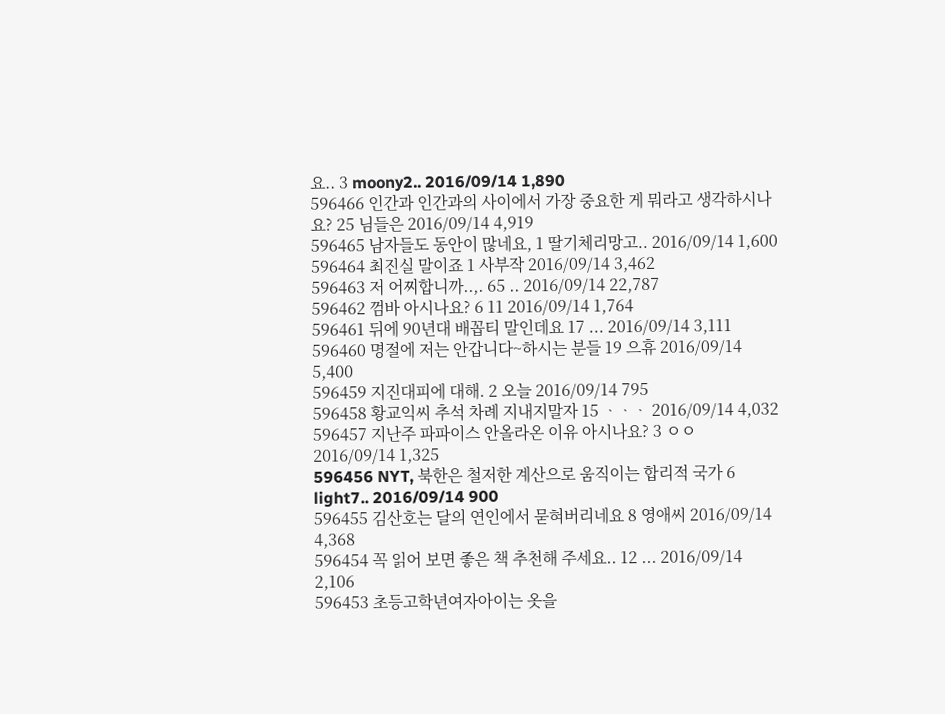요.. 3 moony2.. 2016/09/14 1,890
596466 인간과 인간과의 사이에서 가장 중요한 게 뭐라고 생각하시나요? 25 님들은 2016/09/14 4,919
596465 남자들도 동안이 많네요, 1 딸기체리망고.. 2016/09/14 1,600
596464 최진실 말이죠 1 사부작 2016/09/14 3,462
596463 저 어찌합니까..,. 65 .. 2016/09/14 22,787
596462 껌바 아시나요? 6 11 2016/09/14 1,764
596461 뒤에 90년대 배꼽티 말인데요 17 ... 2016/09/14 3,111
596460 명절에 저는 안갑니다~하시는 분들 19 으휴 2016/09/14 5,400
596459 지진대피에 대해. 2 오늘 2016/09/14 795
596458 황교익씨 추석 차례 지내지말자 15 ᆞᆞᆞ 2016/09/14 4,032
596457 지난주 파파이스 안올라온 이유 아시나요? 3 ㅇㅇ 2016/09/14 1,325
596456 NYT, 북한은 철저한 계산으로 움직이는 합리적 국가 6 light7.. 2016/09/14 900
596455 김산호는 달의 연인에서 묻혀버리네요 8 영애씨 2016/09/14 4,368
596454 꼭 읽어 보면 좋은 책 추천해 주세요.. 12 ... 2016/09/14 2,106
596453 초등고학년여자아이는 옷을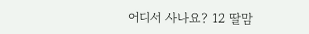어디서 사나요? 12 딸맘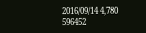2016/09/14 4,780
596452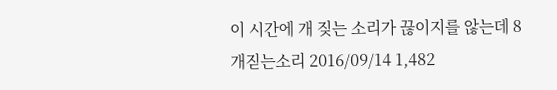이 시간에 개 짖는 소리가 끊이지를 않는데 8 개짇는소리 2016/09/14 1,482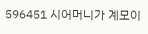596451 시어머니가 계모이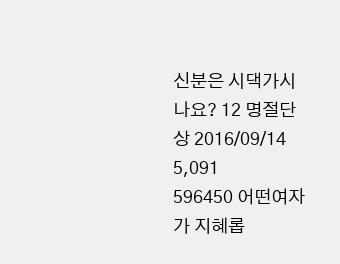신분은 시댁가시나요? 12 명절단상 2016/09/14 5,091
596450 어떤여자가 지혜롭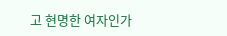고 현명한 여자인가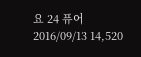요 24 퓨어 2016/09/13 14,520